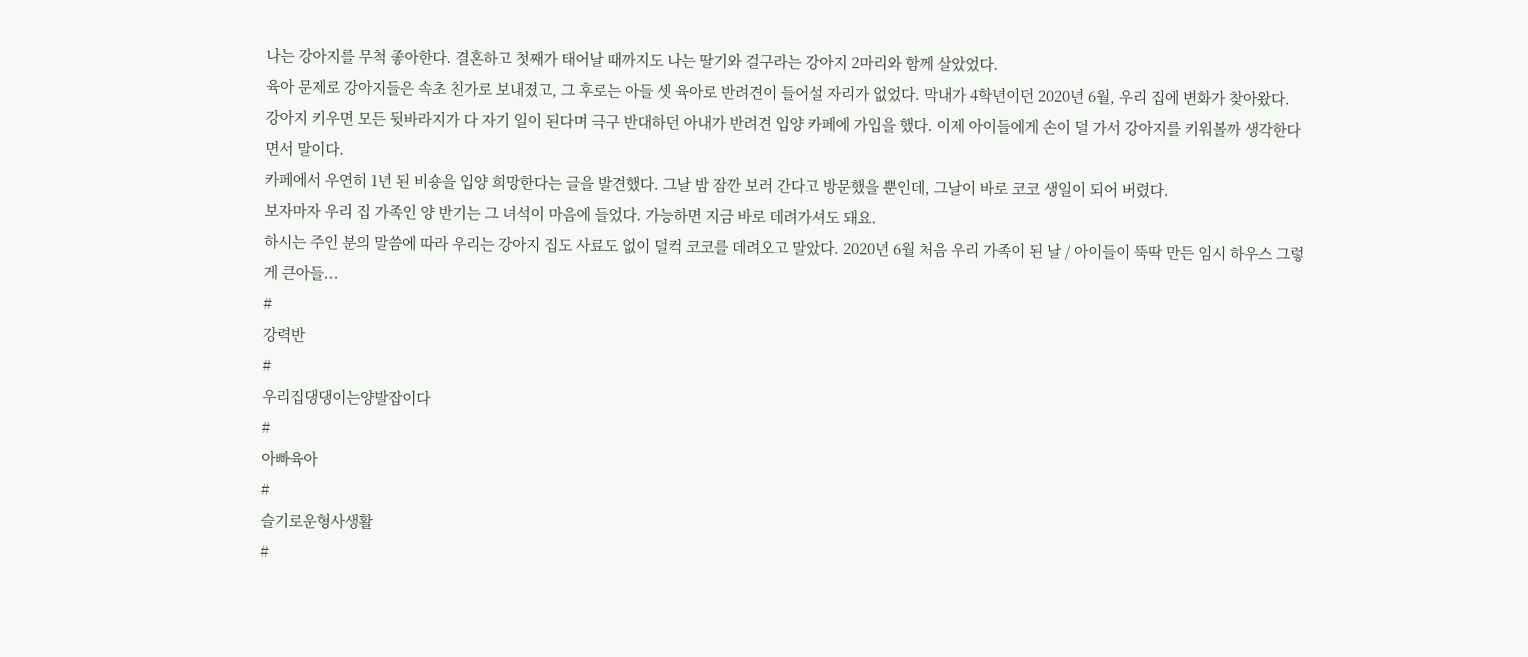나는 강아지를 무척 좋아한다. 결혼하고 첫째가 태어날 때까지도 나는 딸기와 걸구라는 강아지 2마리와 함께 살았었다.
육아 문제로 강아지들은 속초 친가로 보내졌고, 그 후로는 아들 셋 육아로 반려견이 들어설 자리가 없었다. 막내가 4학년이던 2020년 6월, 우리 집에 변화가 찾아왔다.
강아지 키우면 모든 뒷바라지가 다 자기 일이 된다며 극구 반대하던 아내가 반려견 입양 카페에 가입을 했다. 이제 아이들에게 손이 덜 가서 강아지를 키워볼까 생각한다면서 말이다.
카페에서 우연히 1년 된 비숑을 입양 희망한다는 글을 발견했다. 그날 밤 잠깐 보러 간다고 방문했을 뿐인데, 그날이 바로 코코 생일이 되어 버렸다.
보자마자 우리 집 가족인 양 반기는 그 녀석이 마음에 들었다. 가능하면 지금 바로 데려가셔도 돼요.
하시는 주인 분의 말씀에 따라 우리는 강아지 집도 사료도 없이 덜컥 코코를 데려오고 말았다. 2020년 6월 처음 우리 가족이 된 날 / 아이들이 뚝딱 만든 임시 하우스 그렇게 큰아들...
#
강력반
#
우리집댕댕이는양발잡이다
#
아빠육아
#
슬기로운형사생활
#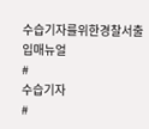수습기자를위한경찰서출입매뉴얼
#
수습기자
#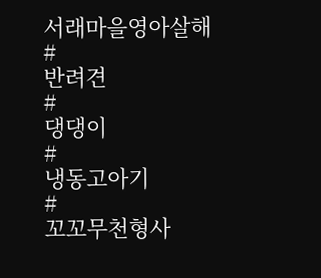서래마을영아살해
#
반려견
#
댕댕이
#
냉동고아기
#
꼬꼬무천형사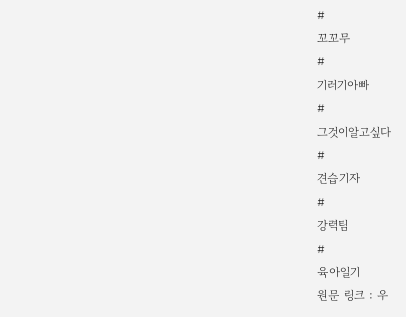#
꼬꼬무
#
기러기아빠
#
그것이알고싶다
#
견습기자
#
강력팀
#
육아일기
원문 링크 : 우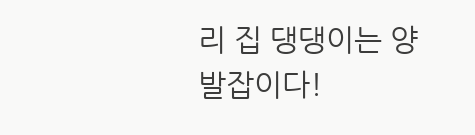리 집 댕댕이는 양발잡이다!